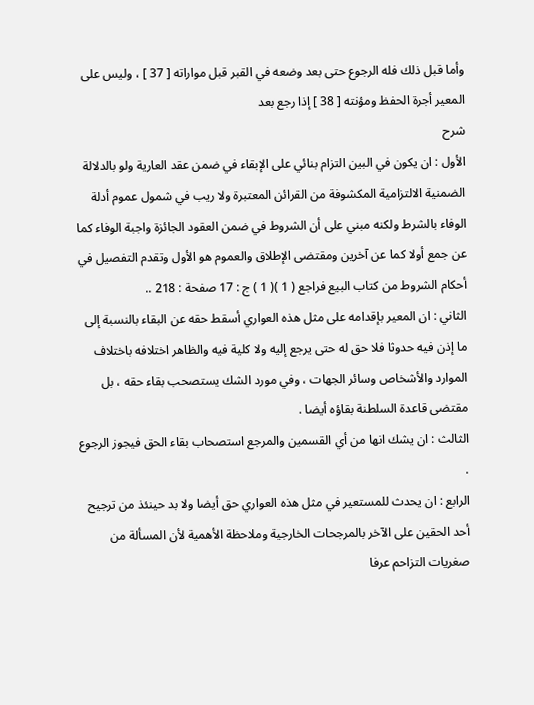وأما قبل ذلك فله الرجوع حتى بعد وضعه في القبر قبل مواراته [ 37 ] ، وليس على المعير أجرة الحفظ ومؤنته [ 38 ] إذا رجع بعد
شرح
الأول : ان يكون في البين التزام بنائي على الإبقاء في ضمن عقد العارية ولو بالدلالة الضمنية الالتزامية المكشوفة من القرائن المعتبرة ولا ريب في شمول عموم أدلة الوفاء بالشرط ولكنه مبني على أن الشروط في ضمن العقود الجائزة واجبة الوفاء كما عن جمع أولا كما عن آخرين ومقتضى الإطلاق والعموم هو الأول وتقدم التفصيل في أحكام الشروط من كتاب البيع فراجع ( 1 )( 1 ) ج : 17 صفحة : 218 ..
الثاني : ان المعير بإقدامه على مثل هذه العواري أسقط حقه عن البقاء بالنسبة إلى ما إذن فيه حدوثا فلا حق له حتى يرجع إليه ولا كلية فيه والظاهر اختلافه باختلاف الموارد والأشخاص وسائر الجهات ، وفي مورد الشك يستصحب بقاء حقه ، بل مقتضى قاعدة السلطنة بقاؤه أيضا .
الثالث : ان يشك انها من أي القسمين والمرجع استصحاب بقاء الحق فيجوز الرجوع .
الرابع : ان يحدث للمستعير في مثل هذه العواري حق أيضا ولا بد حينئذ من ترجيح أحد الحقين على الآخر بالمرجحات الخارجية وملاحظة الأهمية لأن المسألة من صغريات التزاحم عرفا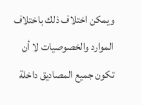ويمكن اختلاف ذلك باختلاف الموارد والخصوصيات لا أن تكون جميع المصاديق داخلة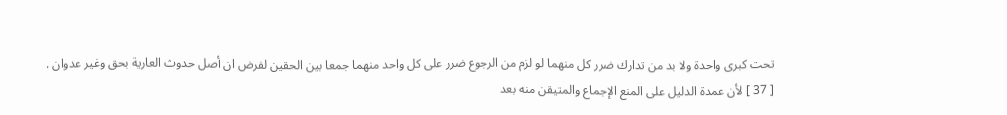تحت كبرى واحدة ولا بد من تدارك ضرر كل منهما لو لزم من الرجوع ضرر على كل واحد منهما جمعا بين الحقين لفرض ان أصل حدوث العارية بحق وغير عدوان .
[ 37 ] لأن عمدة الدليل على المنع الإجماع والمتيقن منه بعد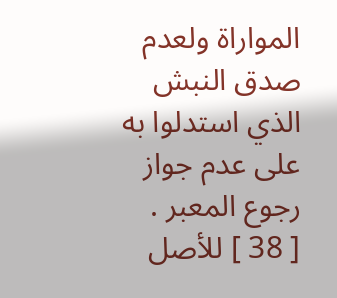المواراة ولعدم صدق النبش الذي استدلوا به على عدم جواز رجوع المعبر .
[ 38 ] للأصل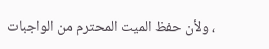، ولأن حفظ الميت المحترم من الواجبات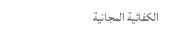الكفائية المجانية